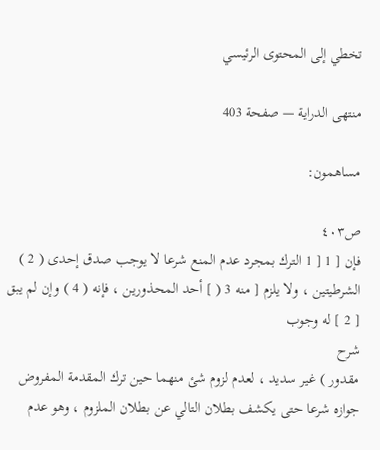تخطي إلى المحتوى الرئيسي

منتهى الدراية — صفحة 403

مساهمون:

ص٤٠٣
فإن [ 1 [ 1 الترك بمجرد عدم المنع شرعا لا يوجب صدق إحدى ( 2 ) الشرطيتين ، ولا يلزم [ منه 3 ( ] أحد المحذورين ، فإنه ( 4 ) وإن لم يبق [ 2 ] له وجوب
شرح
مقدور ) غير سديد ، لعدم لزوم شئ منهما حين ترك المقدمة المفروض جوازه شرعا حتى يكشف بطلان التالي عن بطلان الملزوم ، وهو عدم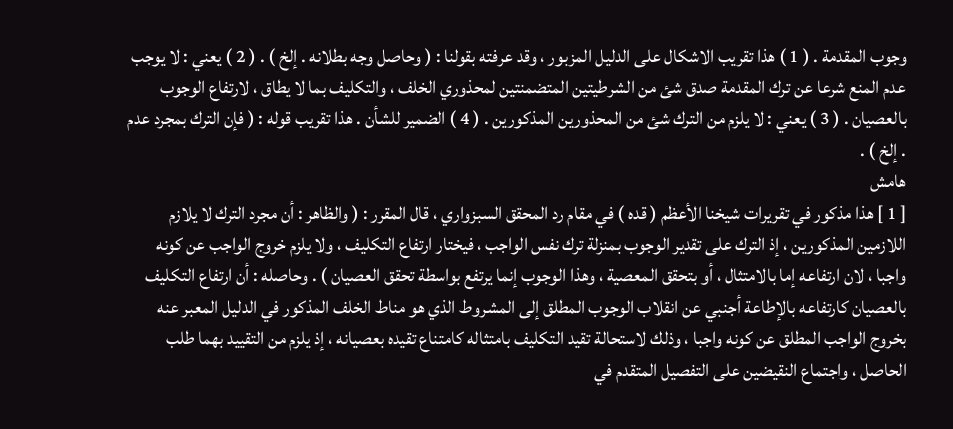وجوب المقدمة . ( 1 ) هذا تقريب الاشكال على الدليل المزبور ، وقد عرفته بقولنا : ( وحاصل وجه بطلانه . إلخ ) . ( 2 ) يعني : لا يوجب عدم المنع شرعا عن ترك المقدمة صدق شئ من الشرطيتين المتضمنتين لمحذوري الخلف ، والتكليف بما لا يطاق ، لارتفاع الوجوب بالعصيان . ( 3 ) يعني : لا يلزم من الترك شئ من المحذورين المذكورين . ( 4 ) الضمير للشأن . هذا تقريب قوله : ( فإن الترك بمجرد عدم . إلخ ) .
هامش
[ 1 ] هذا مذكور في تقريرات شيخنا الأعظم ( قده ) في مقام رد المحقق السبزواري ، قال المقرر : ( والظاهر : أن مجرد الترك لا يلازم اللازمين المذكورين ، إذ الترك على تقدير الوجوب بمنزلة ترك نفس الواجب ، فيختار ارتفاع التكليف ، ولا يلزم خروج الواجب عن كونه واجبا ، لان ارتفاعه إما بالامتثال ، أو بتحقق المعصية ، وهذا الوجوب إنما يرتفع بواسطة تحقق العصيان ) . وحاصله : أن ارتفاع التكليف بالعصيان كارتفاعه بالإطاعة أجنبي عن انقلاب الوجوب المطلق إلى المشروط الذي هو مناط الخلف المذكور في الدليل المعبر عنه بخروج الواجب المطلق عن كونه واجبا ، وذلك لاستحالة تقيد التكليف بامتثاله كامتناع تقيده بعصيانه ، إذ يلزم من التقييد بهما طلب الحاصل ، واجتماع النقيضين على التفصيل المتقدم في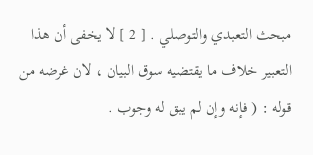مبحث التعبدي والتوصلي . [ 2 ] لا يخفى أن هذا التعبير خلاف ما يقتضيه سوق البيان ، لان غرضه من قوله : ( فإنه وإن لم يبق له وجوب .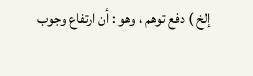إلخ ) دفع توهم ، وهو : أن ارتفاع وجوب